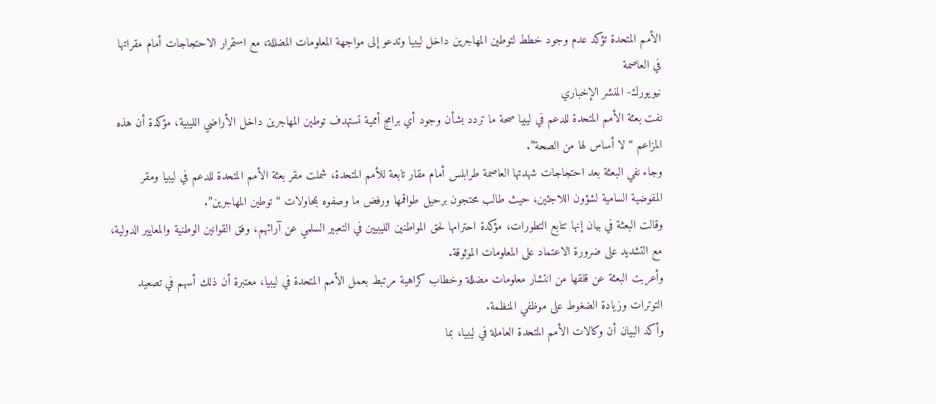الأمم المتحدة تؤكد عدم وجود خطط لتوطين المهاجرين داخل ليبيا وتدعو إلى مواجهة المعلومات المضللة، مع استمرار الاحتجاجات أمام مقراتها في العاصمة
نيويورك- المنشر الإخباري
نفت بعثة الأمم المتحدة للدعم في ليبيا صحة ما تردد بشأن وجود أي برامج أممية تستهدف توطين المهاجرين داخل الأراضي الليبية، مؤكدة أن هذه المزاعم “لا أساس لها من الصحة”.
وجاء نفي البعثة بعد احتجاجات شهدتها العاصمة طرابلس أمام مقار تابعة للأمم المتحدة، شملت مقر بعثة الأمم المتحدة للدعم في ليبيا ومقر المفوضية السامية لشؤون اللاجئين، حيث طالب محتجون برحيل طواقمها ورفض ما وصفوه بمحاولات “توطين المهاجرين”.
وقالت البعثة في بيان إنها تتابع التطورات، مؤكدة احترامها لحق المواطنين الليبيين في التعبير السلمي عن آرائهم، وفق القوانين الوطنية والمعايير الدولية، مع التشديد على ضرورة الاعتماد على المعلومات الموثوقة.
وأعربت البعثة عن قلقها من انتشار معلومات مضللة وخطاب كراهية مرتبط بعمل الأمم المتحدة في ليبيا، معتبرة أن ذلك أسهم في تصعيد التوترات وزيادة الضغوط على موظفي المنظمة.
وأكد البيان أن وكالات الأمم المتحدة العاملة في ليبيا، بما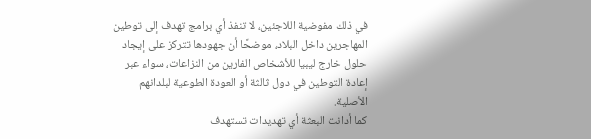في ذلك مفوضية اللاجئين، لا تنفذ أي برامج تهدف إلى توطين المهاجرين داخل البلاد، موضحًا أن جهودها تتركز على إيجاد حلول خارج ليبيا للأشخاص الفارين من النزاعات، سواء عبر إعادة التوطين في دول ثالثة أو العودة الطوعية لبلدانهم الأصلية.
كما أدانت البعثة أي تهديدات تستهدف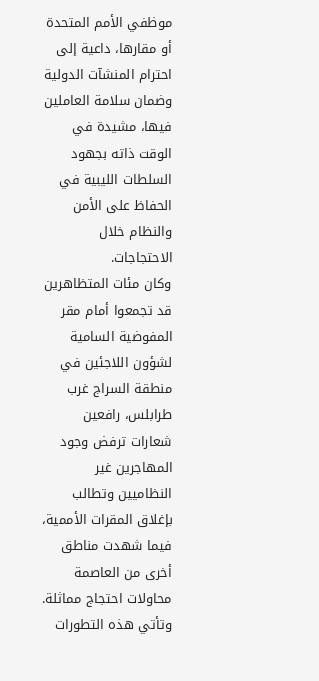موظفي الأمم المتحدة أو مقارها، داعية إلى احترام المنشآت الدولية وضمان سلامة العاملين فيها، مشيدة في الوقت ذاته بجهود السلطات الليبية في الحفاظ على الأمن والنظام خلال الاحتجاجات.
وكان مئات المتظاهرين قد تجمعوا أمام مقر المفوضية السامية لشؤون اللاجئين في منطقة السراج غرب طرابلس، رافعين شعارات ترفض وجود المهاجرين غير النظاميين وتطالب بإغلاق المقرات الأممية، فيما شهدت مناطق أخرى من العاصمة محاولات احتجاج مماثلة.
وتأتي هذه التطورات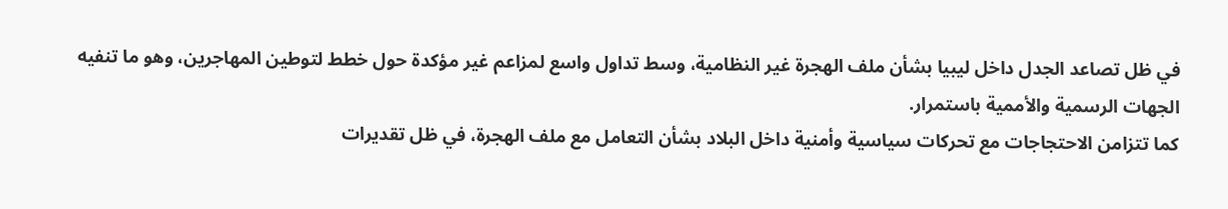في ظل تصاعد الجدل داخل ليبيا بشأن ملف الهجرة غير النظامية، وسط تداول واسع لمزاعم غير مؤكدة حول خطط لتوطين المهاجرين، وهو ما تنفيه الجهات الرسمية والأممية باستمرار.
كما تتزامن الاحتجاجات مع تحركات سياسية وأمنية داخل البلاد بشأن التعامل مع ملف الهجرة، في ظل تقديرات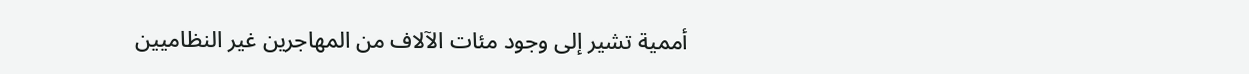أممية تشير إلى وجود مئات الآلاف من المهاجرين غير النظاميين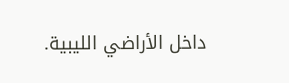داخل الأراضي الليبية.